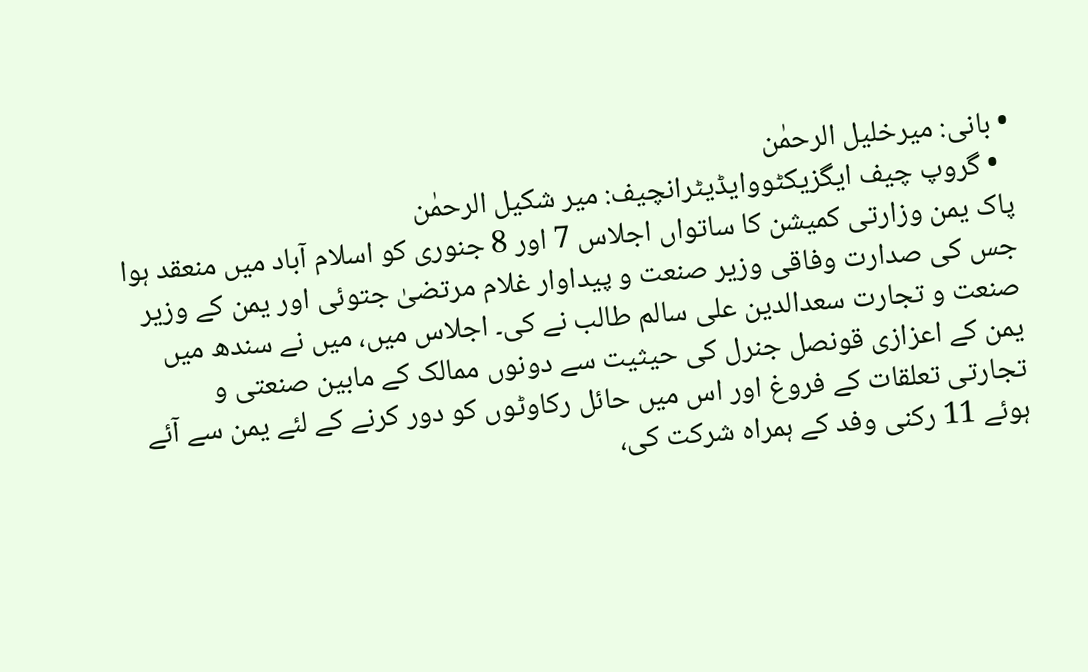• بانی: میرخلیل الرحمٰن
  • گروپ چیف ایگزیکٹووایڈیٹرانچیف: میر شکیل الرحمٰن
پاک یمن وزارتی کمیشن کا ساتواں اجلاس 7 اور 8 جنوری کو اسلام آباد میں منعقد ہوا جس کی صدارت وفاقی وزیر صنعت و پیداوار غلام مرتضیٰ جتوئی اور یمن کے وزیر صنعت و تجارت سعدالدین علی سالم طالب نے کی۔ اجلاس میں، میں نے سندھ میں یمن کے اعزازی قونصل جنرل کی حیثیت سے دونوں ممالک کے مابین صنعتی و تجارتی تعلقات کے فروغ اور اس میں حائل رکاوٹوں کو دور کرنے کے لئے یمن سے آئے ہوئے 11 رکنی وفد کے ہمراہ شرکت کی،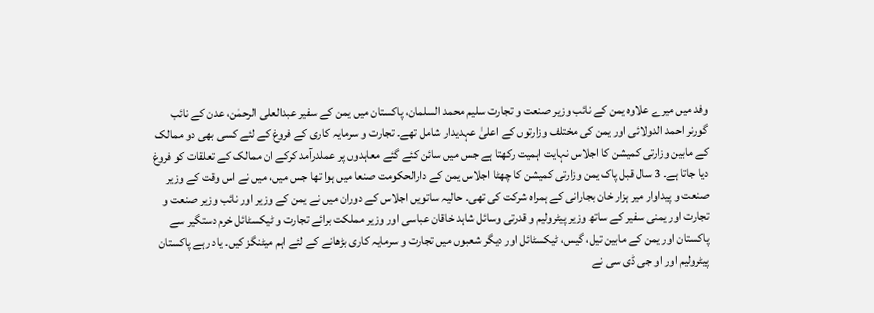وفد میں میرے علاوہ یمن کے نائب وزیر صنعت و تجارت سلیم محمد السلمان، پاکستان میں یمن کے سفیر عبدالعلی الرحمٰن، عدن کے نائب گورنر احمد الدولائی اور یمن کی مختلف وزارتوں کے اعلیٰ عہدیدار شامل تھے۔ تجارت و سرمایہ کاری کے فروغ کے لئے کسی بھی دو ممالک کے مابین وزارتی کمیشن کا اجلاس نہایت اہمیت رکھتا ہے جس میں سائن کئے گئے معاہدوں پر عملدرآمد کرکے ان ممالک کے تعلقات کو فروغ دیا جاتا ہے۔ 3 سال قبل پاک یمن وزارتی کمیشن کا چھٹا اجلاس یمن کے دارالحکومت صنعا میں ہوا تھا جس میں، میں نے اس وقت کے وزیر صنعت و پیداوار میر ہزار خان بجارانی کے ہمراہ شرکت کی تھی۔ حالیہ ساتویں اجلاس کے دوران میں نے یمن کے وزیر اور نائب وزیر صنعت و تجارت اور یمنی سفیر کے ساتھ وزیر پیٹرولیم و قدرتی وسائل شاہد خاقان عباسی اور وزیر مملکت برائے تجارت و ٹیکسٹائل خرم دستگیر سے پاکستان اور یمن کے مابین تیل، گیس، ٹیکسٹائل اور دیگر شعبوں میں تجارت و سرمایہ کاری بڑھانے کے لئے اہم میٹنگز کیں۔ یاد رہے پاکستان پیٹرولیم اور او جی ڈی سی نے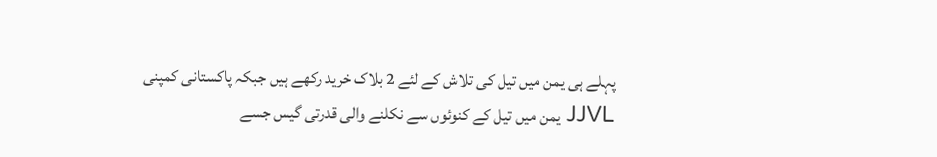پہلے ہی یمن میں تیل کی تلاش کے لئے 2 بلاک خرید رکھے ہیں جبکہ پاکستانی کمپنی JJVL یمن میں تیل کے کنوئوں سے نکلنے والی قدرتی گیس جسے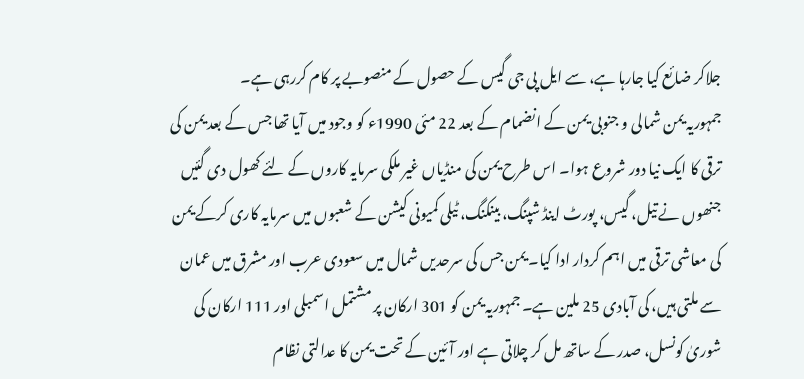جلاکر ضائع کیا جارہا ہے، سے ایل پی جی گیس کے حصول کے منصوبے پر کام کررہی ہے۔
جمہوریہ یمن شمالی و جنوبی یمن کے انضمام کے بعد 22 مئی 1990ء کو وجود میں آیا تھا جس کے بعد یمن کی ترقی کا ایک نیا دور شروع ہوا۔ اس طرح یمن کی منڈیاں غیر ملکی سرمایہ کاروں کے لئے کھول دی گئیں جنھوں نے تیل، گیس، پورٹ اینڈ شپنگ، بینکنگ، ٹیلی کمیونی کیشن کے شعبوں میں سرمایہ کاری کرکے یمن کی معاشی ترقی میں اہم کردار ادا کیا۔ یمن جس کی سرحدیں شمال میں سعودی عرب اور مشرق میں عمان سے ملتی ہیں، کی آبادی 25 ملین ہے۔ جمہوریہ یمن کو 301 ارکان پر مشتمل اسمبلی اور 111 ارکان کی شوریٰ کونسل، صدر کے ساتھ مل کر چلاتی ہے اور آئین کے تحت یمن کا عدالتی نظام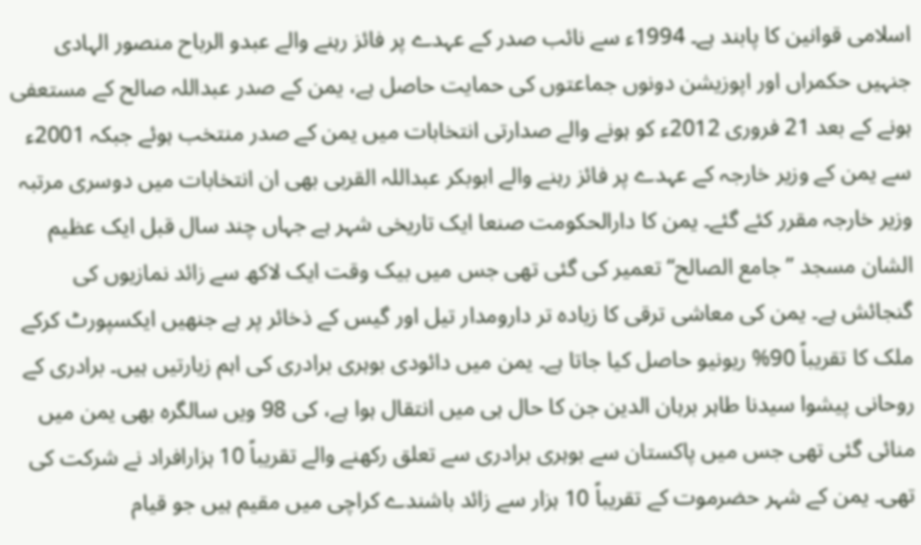اسلامی قوانین کا پابند ہے۔ 1994ء سے نائب صدر کے عہدے پر فائز رہنے والے عبدو الرباح منصور الہادی جنہیں حکمراں اور اپوزیشن دونوں جماعتوں کی حمایت حاصل ہے، یمن کے صدر عبداللہ صالح کے مستعفی ہونے کے بعد 21 فروری 2012ء کو ہونے والے صدارتی انتخابات میں یمن کے صدر منتخب ہوئے جبکہ 2001ء سے یمن کے وزیر خارجہ کے عہدے پر فائز رہنے والے ابوبکر عبداللہ القربی بھی ان انتخابات میں دوسری مرتبہ وزیر خارجہ مقرر کئے گئے۔ یمن کا دارالحکومت صنعا ایک تاریخی شہر ہے جہاں چند سال قبل ایک عظیم الشان مسجد ’’جامع الصالح‘‘ تعمیر کی گئی تھی جس میں بیک وقت ایک لاکھ سے زائد نمازیوں کی گنجائش ہے۔ یمن کی معاشی ترقی کا زیادہ تر دارومدار تیل اور گیس کے ذخائر پر ہے جنھیں ایکسپورٹ کرکے ملک کا تقریباً 90% ریونیو حاصل کیا جاتا ہے۔ یمن میں دائودی بوہری برادری کی اہم زیارتیں ہیں۔ برادری کے روحانی پیشوا سیدنا طاہر برہان الدین جن کا حال ہی میں انتقال ہوا ہے، کی 98 ویں سالگرہ بھی یمن میں منائی گئی تھی جس میں پاکستان سے بوہری برادری سے تعلق رکھنے والے تقریباً 10 ہزارافراد نے شرکت کی تھی۔ یمن کے شہر حضرموت کے تقریباً 10 ہزار سے زائد باشندے کراچی میں مقیم ہیں جو قیام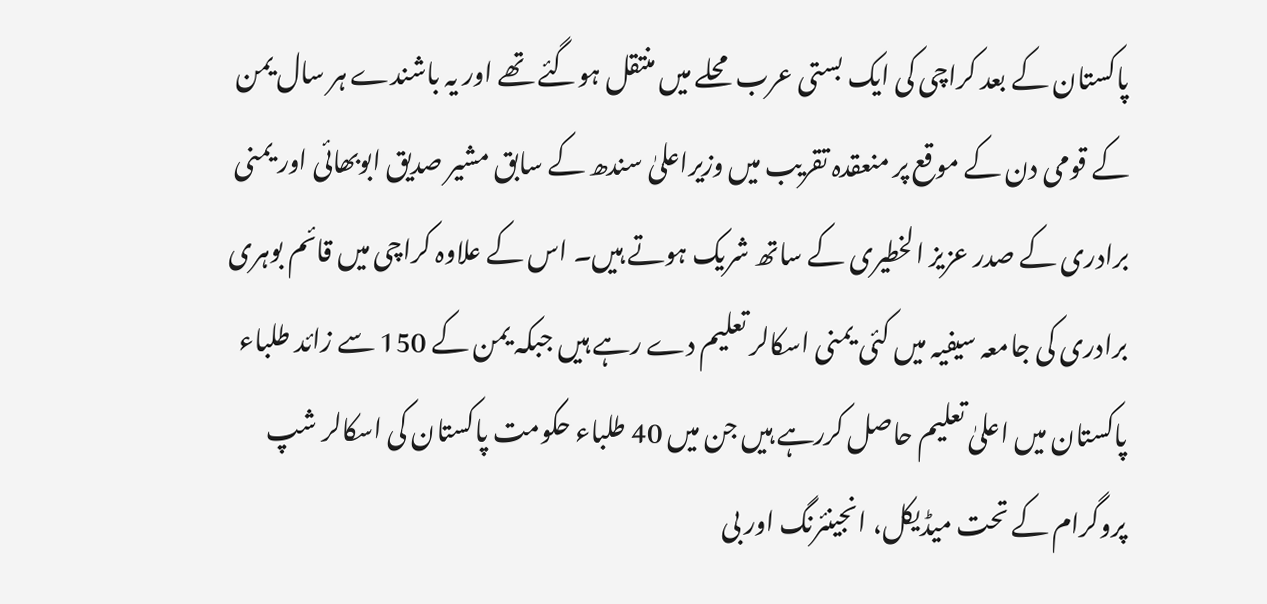پاکستان کے بعد کراچی کی ایک بستی عرب محلے میں منتقل ہوگئے تھے اور یہ باشندے ہر سال یمن کے قومی دن کے موقع پر منعقدہ تقریب میں وزیراعلیٰ سندھ کے سابق مشیر صدیق ابوبھائی اور یمنی برادری کے صدر عزیز الخطیری کے ساتھ شریک ہوتے ہیں۔ اس کے علاوہ کراچی میں قائم بوہری برادری کی جامعہ سیفیہ میں کئی یمنی اسکالر تعلیم دے رہے ہیں جبکہ یمن کے 150 سے زائد طلباء پاکستان میں اعلیٰ تعلیم حاصل کررہے ہیں جن میں 40 طلباء حکومت پاکستان کی اسکالر شپ پروگرام کے تحت میڈیکل، انجینئرنگ اور بی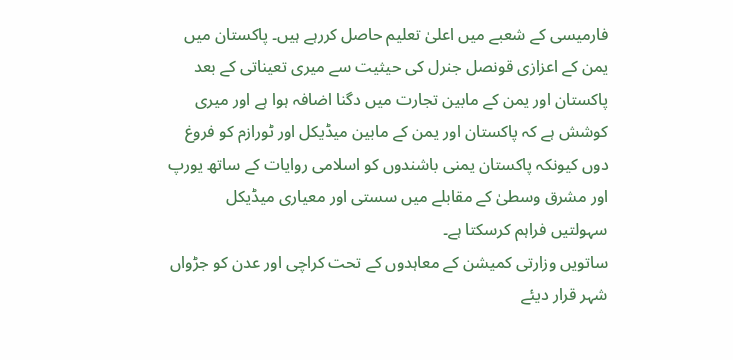فارمیسی کے شعبے میں اعلیٰ تعلیم حاصل کررہے ہیں۔ پاکستان میں یمن کے اعزازی قونصل جنرل کی حیثیت سے میری تعیناتی کے بعد پاکستان اور یمن کے مابین تجارت میں دگنا اضافہ ہوا ہے اور میری کوشش ہے کہ پاکستان اور یمن کے مابین میڈیکل اور ٹورازم کو فروغ دوں کیونکہ پاکستان یمنی باشندوں کو اسلامی روایات کے ساتھ یورپ اور مشرق وسطیٰ کے مقابلے میں سستی اور معیاری میڈیکل سہولتیں فراہم کرسکتا ہے۔
ساتویں وزارتی کمیشن کے معاہدوں کے تحت کراچی اور عدن کو جڑواں شہر قرار دیئے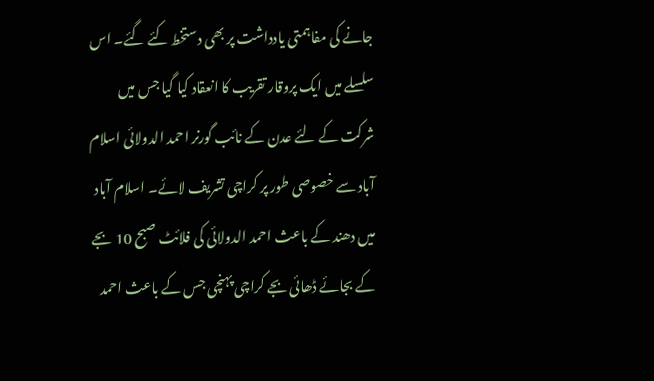جانے کی مفاہمتی یادداشت پر بھی دستخط کئے گئے۔ اس سلسلے میں ایک پروقار تقریب کا انعقاد کیا گیا جس میں شرکت کے لئے عدن کے نائب گورنر احمد الدولائی اسلام آباد سے خصوصی طور پر کراچی تشریف لائے۔ اسلام آباد میں دھند کے باعث احمد الدولائی کی فلائٹ صبح 10 بجے کے بجائے ڈھائی بجے کراچی پہنچی جس کے باعث احمد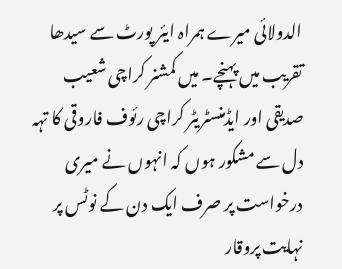الدولائی میرے ہمراہ ایئر پورٹ سے سیدھا تقریب میں پہنچے۔ میں کمشنر کراچی شعیب صدیقی اور ایڈمنسٹریٹر کراچی رئوف فاروقی کا تہہ دل سے مشکور ہوں کہ انہوں نے میری درخواست پر صرف ایک دن کے نوٹس پر نہایت پروقار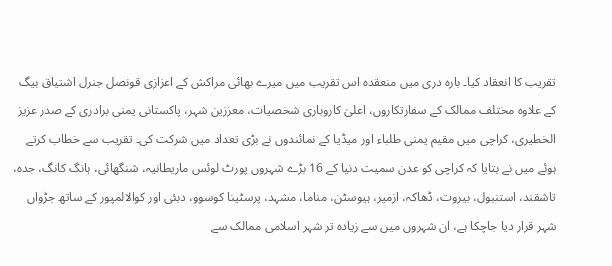تقریب کا انعقاد کیا۔ بارہ دری میں منعقدہ اس تقریب میں میرے بھائی مراکش کے اعزازی قونصل جنرل اشتیاق بیگ کے علاوہ مختلف ممالک کے سفارتکاروں، اعلیٰ کاروباری شخصیات، معززین شہر، پاکستانی یمنی برادری کے صدر عزیز الخطیری، کراچی میں مقیم یمنی طلباء اور میڈیا کے نمائندوں نے بڑی تعداد میں شرکت کی۔ تقریب سے خطاب کرتے ہوئے میں نے بتایا کہ کراچی کو عدن سمیت دنیا کے 16 بڑے شہروں پورٹ لوئس ماریطانیہ، شنگھائی، ہانگ کانگ، جدہ، تاشقند، استنبول، بیروت، ڈھاکہ، ازمیر، ہیوسٹن، مناما، مشہد، پرسٹینا کوسوو، دبئی اور کوالالمپور کے ساتھ جڑواں شہر قرار دیا جاچکا ہے، ان شہروں میں سے زیادہ تر شہر اسلامی ممالک سے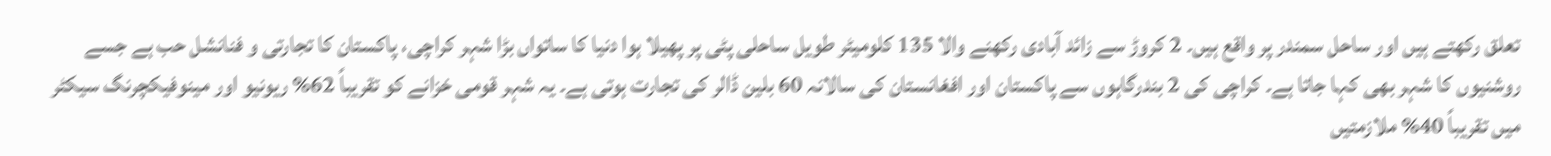تعلق رکھتے ہیں اور ساحل سمندر پر واقع ہیں۔ 2 کروڑ سے زائد آبادی رکھنے والا 135 کلومیٹر طویل ساحلی پٹی پر پھیلا ہوا دنیا کا ساتواں بڑا شہر کراچی، پاکستان کا تجارتی و فنانشل حب ہے جسے روشنیوں کا شہر بھی کہا جاتا ہے۔ کراچی کی 2 بندرگاہوں سے پاکستان اور افغانستان کی سالانہ 60 بلین ڈالر کی تجارت ہوتی ہے۔ یہ شہر قومی خزانے کو تقریباً 62% ریونیو اور مینوفیکچرنگ سیکٹر میں تقریباً 40% ملازمتیں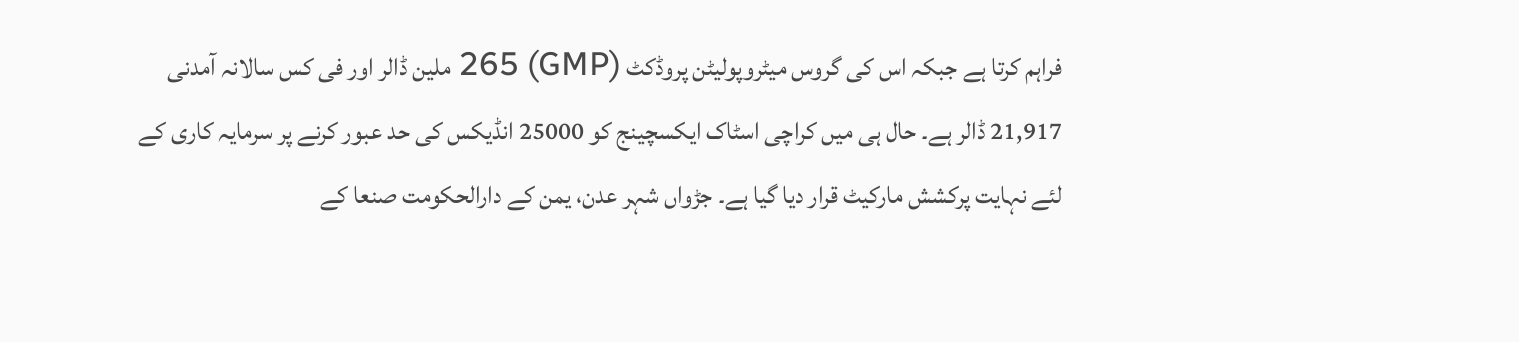فراہم کرتا ہے جبکہ اس کی گروس میٹروپولیٹن پروڈکٹ (GMP) 265 ملین ڈالر اور فی کس سالانہ آمدنی 21,917 ڈالر ہے۔ حال ہی میں کراچی اسٹاک ایکسچینج کو 25000 انڈیکس کی حد عبور کرنے پر سرمایہ کاری کے لئے نہایت پرکشش مارکیٹ قرار دیا گیا ہے۔ جڑواں شہر عدن، یمن کے دارالحکومت صنعا کے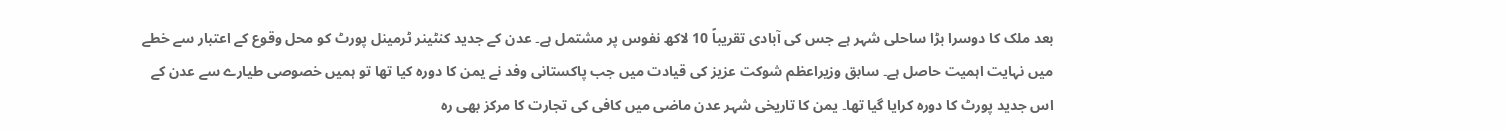بعد ملک کا دوسرا بڑا ساحلی شہر ہے جس کی آبادی تقریباً 10 لاکھ نفوس پر مشتمل ہے۔ عدن کے جدید کنٹینر ٹرمینل پورٹ کو محل وقوع کے اعتبار سے خطے میں نہایت اہمیت حاصل ہے۔ سابق وزیراعظم شوکت عزیز کی قیادت میں جب پاکستانی وفد نے یمن کا دورہ کیا تھا تو ہمیں خصوصی طیارے سے عدن کے اس جدید پورٹ کا دورہ کرایا گیا تھا۔ یمن کا تاریخی شہر عدن ماضی میں کافی کی تجارت کا مرکز بھی رہ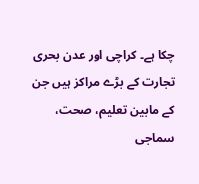چکا ہے۔ کراچی اور عدن بحری تجارت کے بڑے مراکز ہیں جن کے مابین تعلیم، صحت، سماجی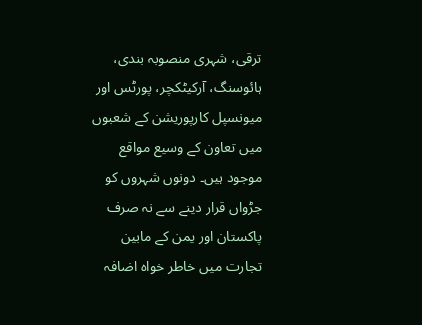ترقی، شہری منصوبہ بندی، ہائوسنگ، آرکیٹکچر، پورٹس اور میونسپل کارپوریشن کے شعبوں میں تعاون کے وسیع مواقع موجود ہیں۔ دونوں شہروں کو جڑواں قرار دینے سے نہ صرف پاکستان اور یمن کے مابین تجارت میں خاطر خواہ اضافہ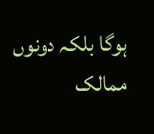ہوگا بلکہ دونوں ممالک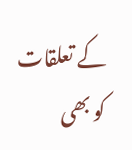کے تعلقات کو بھی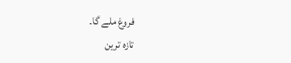فروغ ملے گا۔
تازہ ترین